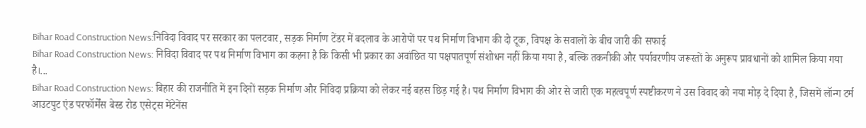Bihar Road Construction News:निविदा विवाद पर सरकार का पलटवार, सड़क निर्माण टेंडर में बदलाव के आरोपों पर पथ निर्माण विभाग की दो टूक, विपक्ष के सवालों के बीच जारी की सफाई
Bihar Road Construction News: निविदा विवाद पर पथ निर्माण विभाग का कहना है कि किसी भी प्रकार का अवांछित या पक्षपातपूर्ण संशोधन नहीं किया गया है, बल्कि तकनीकी और पर्यावरणीय जरूरतों के अनुरूप प्रावधानों को शामिल किया गया है।...
Bihar Road Construction News: बिहार की राजनीति में इन दिनों सड़क निर्माण और निविदा प्रक्रिया को लेकर नई बहस छिड़ गई है। पथ निर्माण विभाग की ओर से जारी एक महत्वपूर्ण स्पष्टीकरण ने उस विवाद को नया मोड़ दे दिया है, जिसमें लॉन्ग टर्म आउटपुट एंड परफॉर्मेंस बेस्ड रोड एसेट्स मेंटेनेंस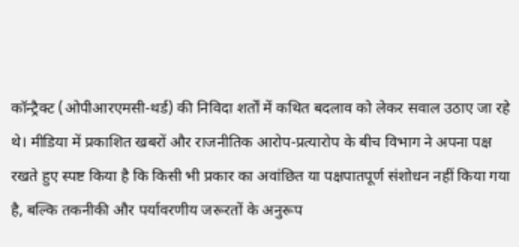कॉन्ट्रैक्ट (ओपीआरएमसी-थर्ड) की निविदा शर्तों में कथित बदलाव को लेकर सवाल उठाए जा रहे थे। मीडिया में प्रकाशित खबरों और राजनीतिक आरोप-प्रत्यारोप के बीच विभाग ने अपना पक्ष रखते हुए स्पष्ट किया है कि किसी भी प्रकार का अवांछित या पक्षपातपूर्ण संशोधन नहीं किया गया है, बल्कि तकनीकी और पर्यावरणीय जरूरतों के अनुरूप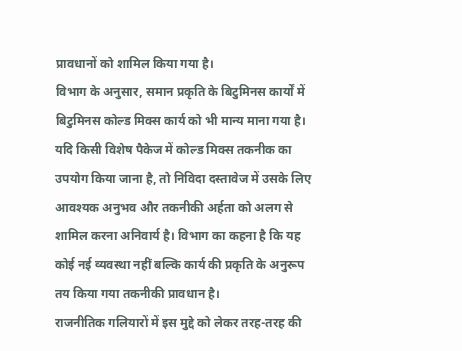प्रावधानों को शामिल किया गया है।
विभाग के अनुसार, समान प्रकृति के बिटुमिनस कार्यों में बिटुमिनस कोल्ड मिक्स कार्य को भी मान्य माना गया है। यदि किसी विशेष पैकेज में कोल्ड मिक्स तकनीक का उपयोग किया जाना है, तो निविदा दस्तावेज में उसके लिए आवश्यक अनुभव और तकनीकी अर्हता को अलग से शामिल करना अनिवार्य है। विभाग का कहना है कि यह कोई नई व्यवस्था नहीं बल्कि कार्य की प्रकृति के अनुरूप तय किया गया तकनीकी प्रावधान है।
राजनीतिक गलियारों में इस मुद्दे को लेकर तरह-तरह की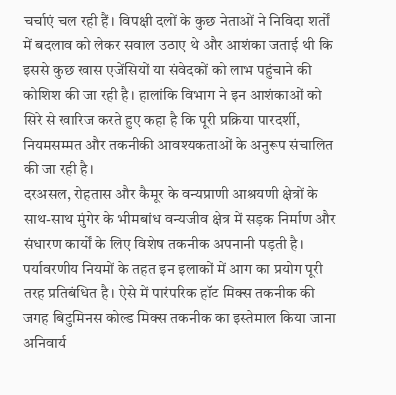चर्चाएं चल रही हैं। विपक्षी दलों के कुछ नेताओं ने निविदा शर्तों में बदलाव को लेकर सवाल उठाए थे और आशंका जताई थी कि इससे कुछ खास एजेंसियों या संवेदकों को लाभ पहुंचाने की कोशिश की जा रही है। हालांकि विभाग ने इन आशंकाओं को सिरे से खारिज करते हुए कहा है कि पूरी प्रक्रिया पारदर्शी, नियमसम्मत और तकनीकी आवश्यकताओं के अनुरूप संचालित की जा रही है।
दरअसल, रोहतास और कैमूर के वन्यप्राणी आश्रयणी क्षेत्रों के साथ-साथ मुंगेर के भीमबांध वन्यजीव क्षेत्र में सड़क निर्माण और संधारण कार्यों के लिए विशेष तकनीक अपनानी पड़ती है। पर्यावरणीय नियमों के तहत इन इलाकों में आग का प्रयोग पूरी तरह प्रतिबंधित है। ऐसे में पारंपरिक हॉट मिक्स तकनीक की जगह बिटुमिनस कोल्ड मिक्स तकनीक का इस्तेमाल किया जाना अनिवार्य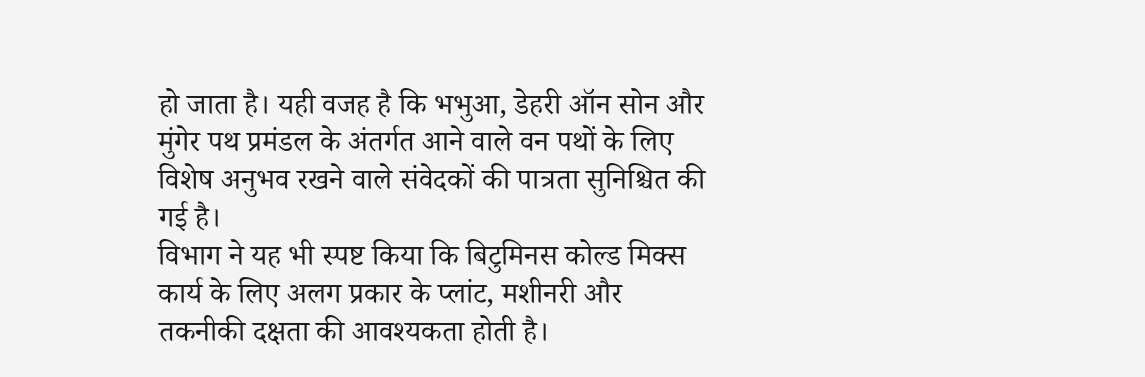हो जाता है। यही वजह है कि भभुआ, डेहरी ऑन सोन और मुंगेर पथ प्रमंडल के अंतर्गत आने वाले वन पथों के लिए विशेष अनुभव रखने वाले संवेदकों की पात्रता सुनिश्चित की गई है।
विभाग ने यह भी स्पष्ट किया कि बिटुमिनस कोल्ड मिक्स कार्य के लिए अलग प्रकार के प्लांट, मशीनरी और तकनीकी दक्षता की आवश्यकता होती है।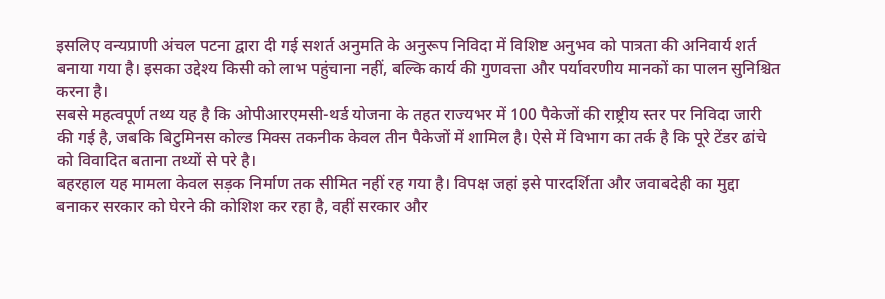इसलिए वन्यप्राणी अंचल पटना द्वारा दी गई सशर्त अनुमति के अनुरूप निविदा में विशिष्ट अनुभव को पात्रता की अनिवार्य शर्त बनाया गया है। इसका उद्देश्य किसी को लाभ पहुंचाना नहीं, बल्कि कार्य की गुणवत्ता और पर्यावरणीय मानकों का पालन सुनिश्चित करना है।
सबसे महत्वपूर्ण तथ्य यह है कि ओपीआरएमसी-थर्ड योजना के तहत राज्यभर में 100 पैकेजों की राष्ट्रीय स्तर पर निविदा जारी की गई है, जबकि बिटुमिनस कोल्ड मिक्स तकनीक केवल तीन पैकेजों में शामिल है। ऐसे में विभाग का तर्क है कि पूरे टेंडर ढांचे को विवादित बताना तथ्यों से परे है।
बहरहाल यह मामला केवल सड़क निर्माण तक सीमित नहीं रह गया है। विपक्ष जहां इसे पारदर्शिता और जवाबदेही का मुद्दा बनाकर सरकार को घेरने की कोशिश कर रहा है, वहीं सरकार और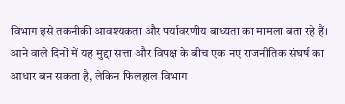विभाग इसे तकनीकी आवश्यकता और पर्यावरणीय बाध्यता का मामला बता रहे हैं। आने वाले दिनों में यह मुद्दा सत्ता और विपक्ष के बीच एक नए राजनीतिक संघर्ष का आधार बन सकता है, लेकिन फिलहाल विभाग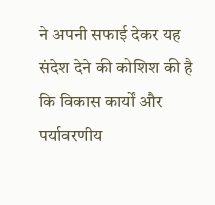ने अपनी सफाई देकर यह संदेश देने की कोशिश की है कि विकास कार्यों और पर्यावरणीय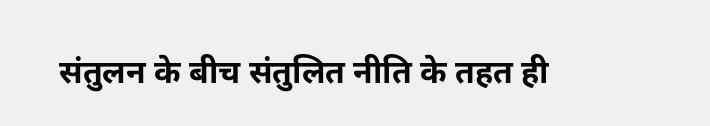संतुलन के बीच संतुलित नीति के तहत ही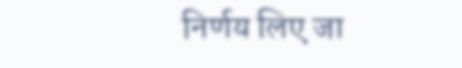निर्णय लिए जा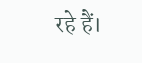रहे हैं।